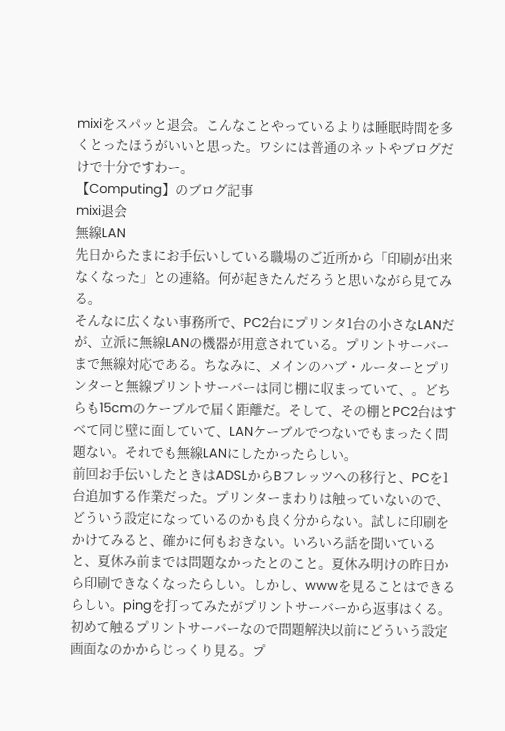mixiをスパッと退会。こんなことやっているよりは睡眠時間を多くとったほうがいいと思った。ワシには普通のネットやブログだけで十分ですわー。
【Computing】のブログ記事
mixi退会
無線LAN
先日からたまにお手伝いしている職場のご近所から「印刷が出来なくなった」との連絡。何が起きたんだろうと思いながら見てみる。
そんなに広くない事務所で、PC2台にプリンタ1台の小さなLANだが、立派に無線LANの機器が用意されている。プリントサーバーまで無線対応である。ちなみに、メインのハブ・ルーターとプリンターと無線プリントサーバーは同じ棚に収まっていて、。どちらも15cmのケーブルで届く距離だ。そして、その棚とPC2台はすべて同じ壁に面していて、LANケーブルでつないでもまったく問題ない。それでも無線LANにしたかったらしい。
前回お手伝いしたときはADSLからBフレッツへの移行と、PCを1台追加する作業だった。プリンターまわりは触っていないので、どういう設定になっているのかも良く分からない。試しに印刷をかけてみると、確かに何もおきない。いろいろ話を聞いていると、夏休み前までは問題なかったとのこと。夏休み明けの昨日から印刷できなくなったらしい。しかし、wwwを見ることはできるらしい。pingを打ってみたがプリントサーバーから返事はくる。
初めて触るプリントサーバーなので問題解決以前にどういう設定画面なのかからじっくり見る。プ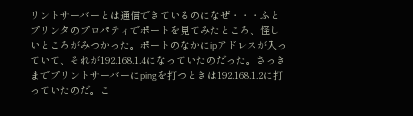リントサーバーとは通信できているのになぜ・・・ふとプリンタのプロパティでポートを見てみたところ、怪しいところがみつかった。ポートのなかにipアドレスが入っていて、それが192.168.1.4になっていたのだった。さっきまでプリントサーバーにpingを打つときは192.168.1.2に打っていたのだ。こ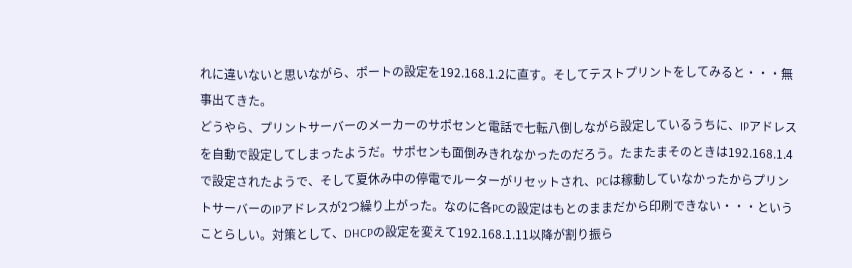れに違いないと思いながら、ポートの設定を192.168.1.2に直す。そしてテストプリントをしてみると・・・無事出てきた。
どうやら、プリントサーバーのメーカーのサポセンと電話で七転八倒しながら設定しているうちに、IPアドレスを自動で設定してしまったようだ。サポセンも面倒みきれなかったのだろう。たまたまそのときは192.168.1.4で設定されたようで、そして夏休み中の停電でルーターがリセットされ、PCは稼動していなかったからプリントサーバーのIPアドレスが2つ繰り上がった。なのに各PCの設定はもとのままだから印刷できない・・・ということらしい。対策として、DHCPの設定を変えて192.168.1.11以降が割り振ら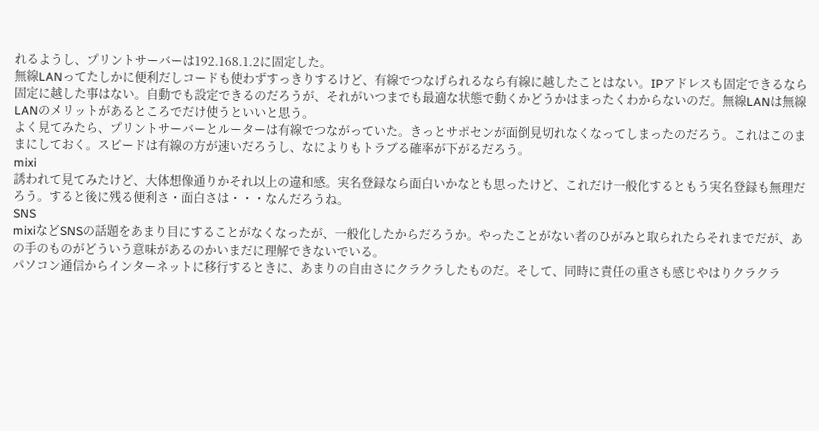れるようし、プリントサーバーは192.168.1.2に固定した。
無線LANってたしかに便利だしコードも使わずすっきりするけど、有線でつなげられるなら有線に越したことはない。IPアドレスも固定できるなら固定に越した事はない。自動でも設定できるのだろうが、それがいつまでも最適な状態で動くかどうかはまったくわからないのだ。無線LANは無線LANのメリットがあるところでだけ使うといいと思う。
よく見てみたら、プリントサーバーとルーターは有線でつながっていた。きっとサポセンが面倒見切れなくなってしまったのだろう。これはこのままにしておく。スピードは有線の方が速いだろうし、なによりもトラブる確率が下がるだろう。
mixi
誘われて見てみたけど、大体想像通りかそれ以上の違和感。実名登録なら面白いかなとも思ったけど、これだけ一般化するともう実名登録も無理だろう。すると後に残る便利さ・面白さは・・・なんだろうね。
SNS
mixiなどSNSの話題をあまり目にすることがなくなったが、一般化したからだろうか。やったことがない者のひがみと取られたらそれまでだが、あの手のものがどういう意味があるのかいまだに理解できないでいる。
パソコン通信からインターネットに移行するときに、あまりの自由さにクラクラしたものだ。そして、同時に責任の重さも感じやはりクラクラ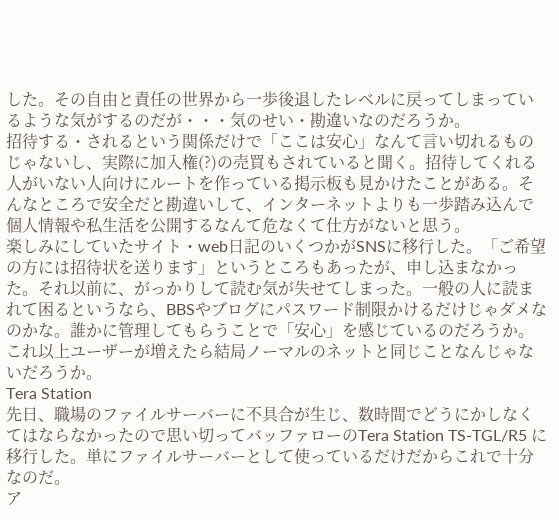した。その自由と責任の世界から一歩後退したレベルに戻ってしまっているような気がするのだが・・・気のせい・勘違いなのだろうか。
招待する・されるという関係だけで「ここは安心」なんて言い切れるものじゃないし、実際に加入権(?)の売買もされていると聞く。招待してくれる人がいない人向けにルートを作っている掲示板も見かけたことがある。そんなところで安全だと勘違いして、インターネットよりも一歩踏み込んで個人情報や私生活を公開するなんて危なくて仕方がないと思う。
楽しみにしていたサイト・web日記のいくつかがSNSに移行した。「ご希望の方には招待状を送ります」というところもあったが、申し込まなかった。それ以前に、がっかりして読む気が失せてしまった。一般の人に読まれて困るというなら、BBSやブログにパスワード制限かけるだけじゃダメなのかな。誰かに管理してもらうことで「安心」を感じているのだろうか。これ以上ユーザーが増えたら結局ノーマルのネットと同じことなんじゃないだろうか。
Tera Station
先日、職場のファイルサーバーに不具合が生じ、数時間でどうにかしなくてはならなかったので思い切ってバッファローのTera Station TS-TGL/R5 に移行した。単にファイルサーバーとして使っているだけだからこれで十分なのだ。
ア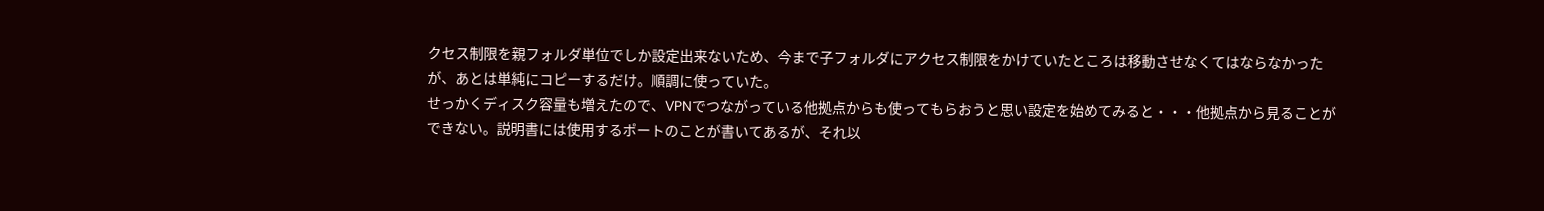クセス制限を親フォルダ単位でしか設定出来ないため、今まで子フォルダにアクセス制限をかけていたところは移動させなくてはならなかったが、あとは単純にコピーするだけ。順調に使っていた。
せっかくディスク容量も増えたので、VPNでつながっている他拠点からも使ってもらおうと思い設定を始めてみると・・・他拠点から見ることができない。説明書には使用するポートのことが書いてあるが、それ以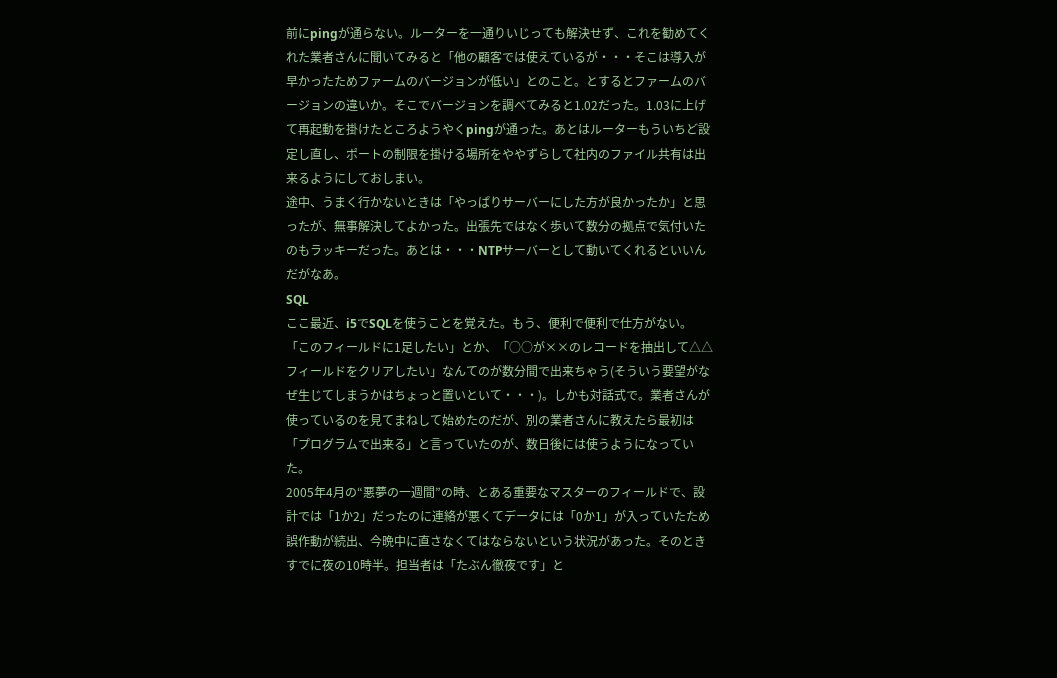前にpingが通らない。ルーターを一通りいじっても解決せず、これを勧めてくれた業者さんに聞いてみると「他の顧客では使えているが・・・そこは導入が早かったためファームのバージョンが低い」とのこと。とするとファームのバージョンの違いか。そこでバージョンを調べてみると1.02だった。1.03に上げて再起動を掛けたところようやくpingが通った。あとはルーターもういちど設定し直し、ポートの制限を掛ける場所をややずらして社内のファイル共有は出来るようにしておしまい。
途中、うまく行かないときは「やっぱりサーバーにした方が良かったか」と思ったが、無事解決してよかった。出張先ではなく歩いて数分の拠点で気付いたのもラッキーだった。あとは・・・NTPサーバーとして動いてくれるといいんだがなあ。
SQL
ここ最近、i5でSQLを使うことを覚えた。もう、便利で便利で仕方がない。
「このフィールドに1足したい」とか、「○○が××のレコードを抽出して△△フィールドをクリアしたい」なんてのが数分間で出来ちゃう(そういう要望がなぜ生じてしまうかはちょっと置いといて・・・)。しかも対話式で。業者さんが使っているのを見てまねして始めたのだが、別の業者さんに教えたら最初は「プログラムで出来る」と言っていたのが、数日後には使うようになっていた。
2005年4月の“悪夢の一週間”の時、とある重要なマスターのフィールドで、設計では「1か2」だったのに連絡が悪くてデータには「0か1」が入っていたため誤作動が続出、今晩中に直さなくてはならないという状況があった。そのときすでに夜の10時半。担当者は「たぶん徹夜です」と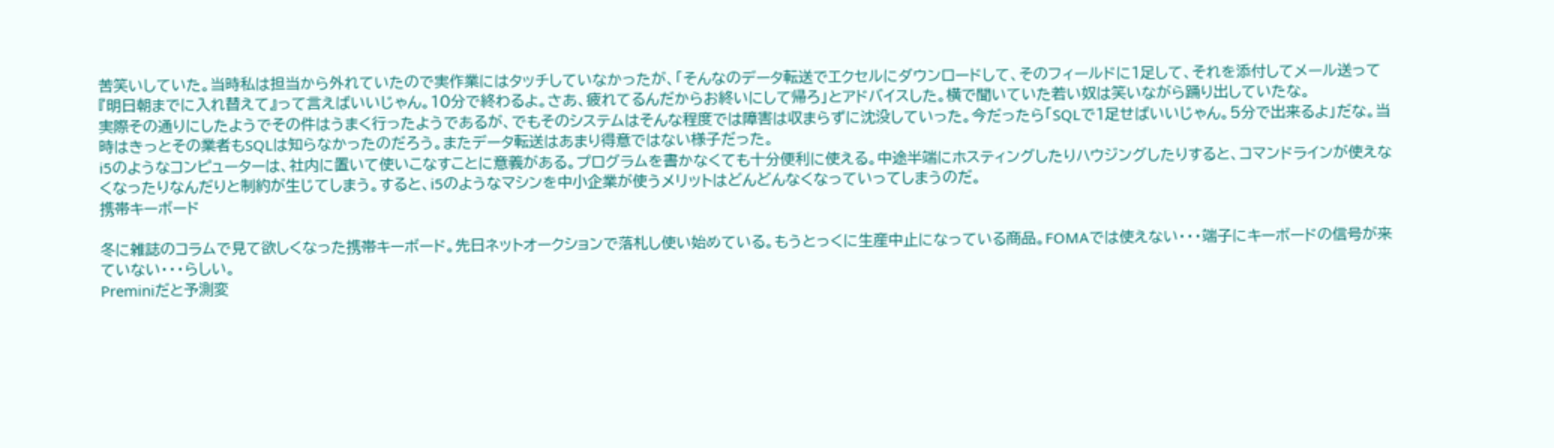苦笑いしていた。当時私は担当から外れていたので実作業にはタッチしていなかったが、「そんなのデータ転送でエクセルにダウンロードして、そのフィールドに1足して、それを添付してメール送って『明日朝までに入れ替えて』って言えばいいじゃん。10分で終わるよ。さあ、疲れてるんだからお終いにして帰ろ」とアドバイスした。横で聞いていた若い奴は笑いながら踊り出していたな。
実際その通りにしたようでその件はうまく行ったようであるが、でもそのシステムはそんな程度では障害は収まらずに沈没していった。今だったら「SQLで1足せばいいじゃん。5分で出来るよ」だな。当時はきっとその業者もSQLは知らなかったのだろう。またデータ転送はあまり得意ではない様子だった。
i5のようなコンピューターは、社内に置いて使いこなすことに意義がある。プログラムを書かなくても十分便利に使える。中途半端にホスティングしたりハウジングしたりすると、コマンドラインが使えなくなったりなんだりと制約が生じてしまう。すると、i5のようなマシンを中小企業が使うメリットはどんどんなくなっていってしまうのだ。
携帯キーボード

冬に雑誌のコラムで見て欲しくなった携帯キーボード。先日ネットオークションで落札し使い始めている。もうとっくに生産中止になっている商品。FOMAでは使えない・・・端子にキーボードの信号が来ていない・・・らしい。
Preminiだと予測変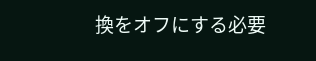換をオフにする必要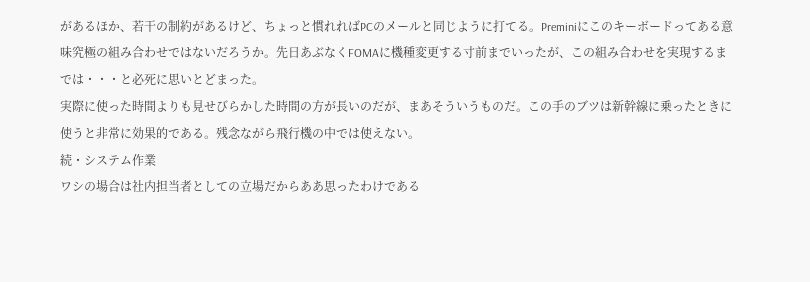があるほか、若干の制約があるけど、ちょっと慣れればPCのメールと同じように打てる。Preminiにこのキーボードってある意味究極の組み合わせではないだろうか。先日あぶなくFOMAに機種変更する寸前までいったが、この組み合わせを実現するまでは・・・と必死に思いとどまった。
実際に使った時間よりも見せびらかした時間の方が長いのだが、まあそういうものだ。この手のブツは新幹線に乗ったときに使うと非常に効果的である。残念ながら飛行機の中では使えない。
続・システム作業
ワシの場合は社内担当者としての立場だからああ思ったわけである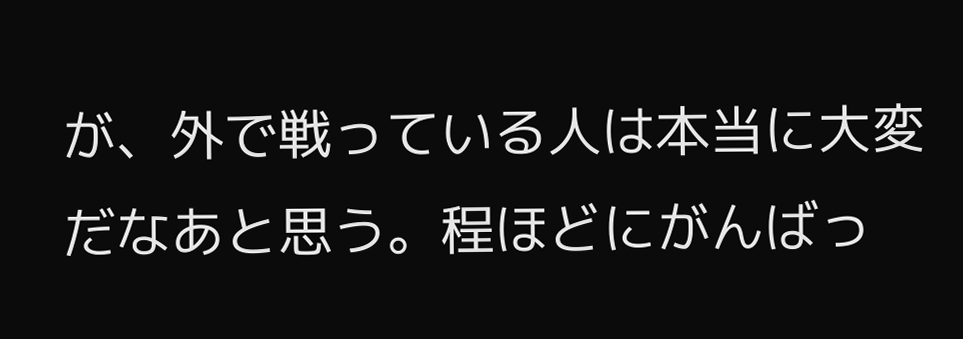が、外で戦っている人は本当に大変だなあと思う。程ほどにがんばっ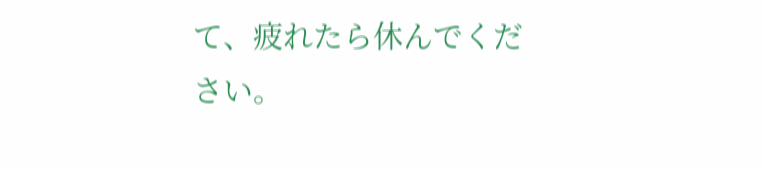て、疲れたら休んでください。